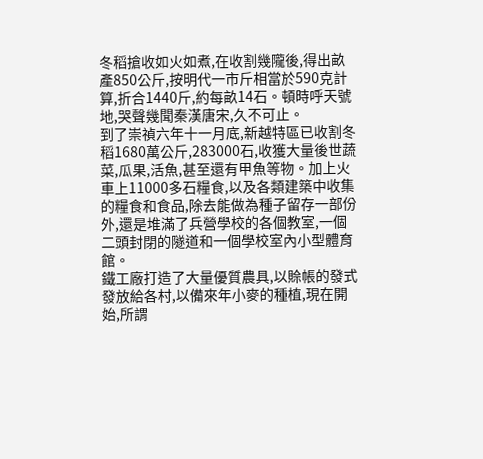冬稻搶收如火如煮,在收割幾隴後,得出畝產850公斤,按明代一市斤相當於590克計算,折合1440斤,約每畝14石。頓時呼天號地,哭聲幾聞秦漢唐宋,久不可止。
到了崇禎六年十一月底,新越特區已收割冬稻1680萬公斤,283000石,收獲大量後世蔬菜,瓜果,活魚,甚至還有甲魚等物。加上火車上11000多石糧食,以及各類建築中收集的糧食和食品,除去能做為種子留存一部份外,還是堆滿了兵營學校的各個教室,一個二頭封閉的隧道和一個學校室內小型體育館。
鐵工廠打造了大量優質農具,以賒帳的發式發放給各村,以備來年小麥的種植,現在開始,所謂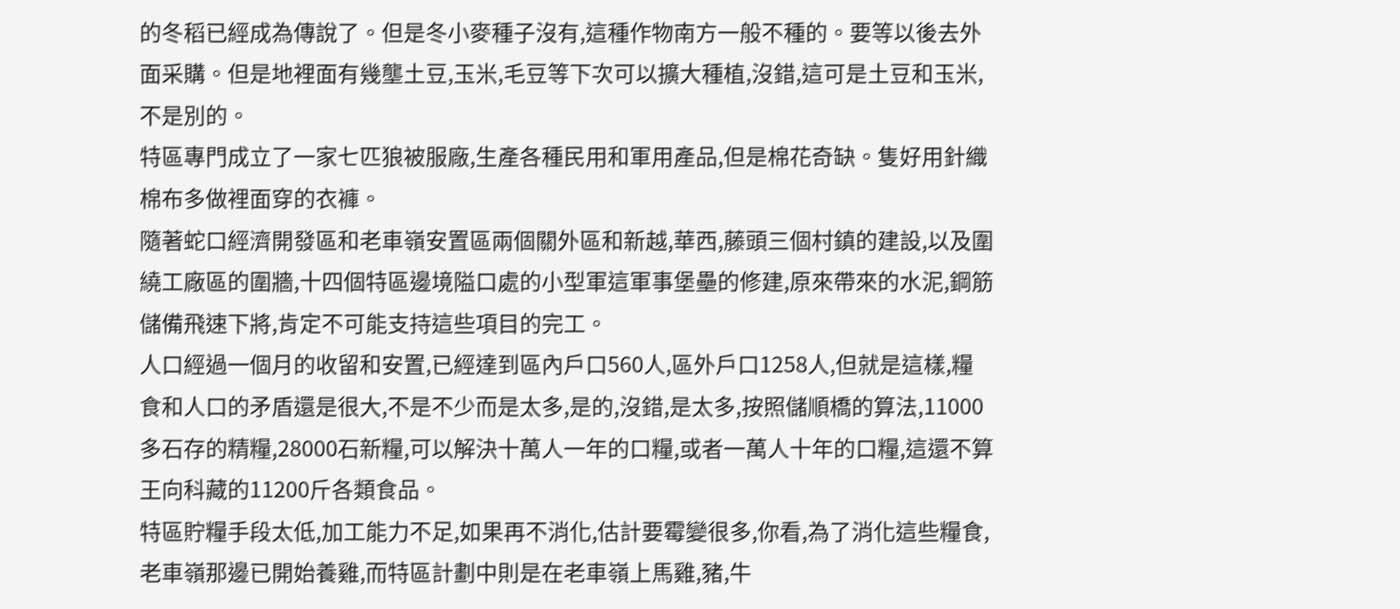的冬稻已經成為傳說了。但是冬小麥種子沒有,這種作物南方一般不種的。要等以後去外面采購。但是地裡面有幾壟土豆,玉米,毛豆等下次可以擴大種植,沒錯,這可是土豆和玉米,不是別的。
特區專門成立了一家七匹狼被服廠,生產各種民用和軍用產品,但是棉花奇缺。隻好用針織棉布多做裡面穿的衣褲。
隨著蛇口經濟開發區和老車嶺安置區兩個關外區和新越,華西,藤頭三個村鎮的建設,以及圍繞工廠區的圍牆,十四個特區邊境隘口處的小型軍這軍事堡壘的修建,原來帶來的水泥,鋼筋儲備飛速下將,肯定不可能支持這些項目的完工。
人口經過一個月的收留和安置,已經達到區內戶口560人,區外戶口1258人,但就是這樣,糧食和人口的矛盾還是很大,不是不少而是太多,是的,沒錯,是太多,按照儲順橋的算法,11000多石存的精糧,28000石新糧,可以解決十萬人一年的口糧,或者一萬人十年的口糧,這還不算王向科藏的11200斤各類食品。
特區貯糧手段太低,加工能力不足,如果再不消化,估計要霉變很多,你看,為了消化這些糧食,老車嶺那邊已開始養雞,而特區計劃中則是在老車嶺上馬雞,豬,牛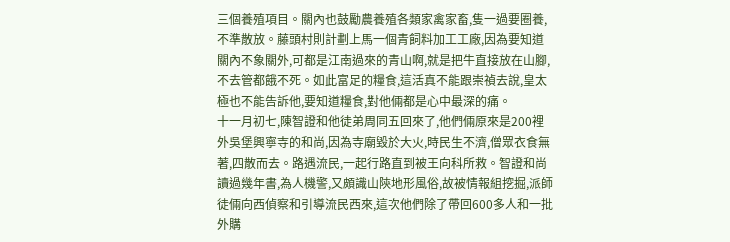三個養殖項目。關內也鼓勵農養殖各類家禽家畜,隻一過要圈養,不準散放。藤頭村則計劃上馬一個青飼料加工工廠,因為要知道關內不象關外,可都是江南過來的青山啊,就是把牛直接放在山腳,不去管都餓不死。如此富足的糧食,這活真不能跟崇禎去說,皇太極也不能告訴他,要知道糧食,對他倆都是心中最深的痛。
十一月初七,陳智證和他徒弟周同五回來了,他們倆原來是200裡外吳堡興寧寺的和尚,因為寺廟毀於大火,時民生不濟,僧眾衣食無著,四散而去。路遇流民,一起行路直到被王向科所救。智證和尚讀過幾年書,為人機警,又頗識山陝地形風俗,故被情報組挖掘,派師徒倆向西偵察和引導流民西來,這次他們除了帶回600多人和一批外購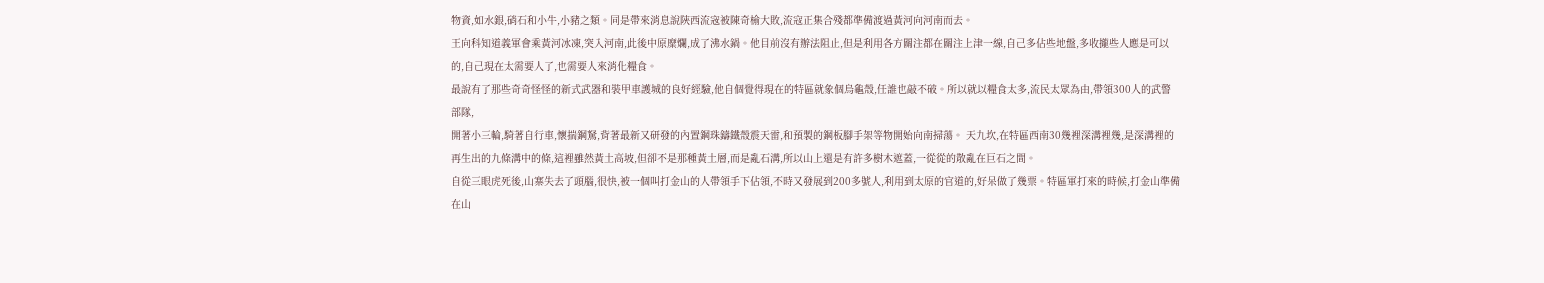物資,如水銀,硝石和小牛,小豬之類。同是帶來消息說陝西流宼被陳奇榆大敗,流寇正集合殘都準備渡過黃河向河南而去。
王向科知道義軍會乘黃河冰凍,突入河南,此後中原糜爛,成了沸水鍋。他目前沒有辦法阻止,但是利用各方關注都在關注上津一線,自己多佔些地盤,多收攏些人應是可以的,自己現在太需要人了,也需要人來消化糧食。
最說有了那些奇奇怪怪的新式武器和裝甲車護城的良好經驗,他自個覺得現在的特區就象個烏龜殼,任誰也敲不破。所以就以糧食太多,流民太眾為由,帶領300人的武警部隊,
開著小三輪,騎著自行車,懷揣鋼駑,背著最新又研發的內置鋼珠鑄鐵殼震天雷,和預製的鋼板腳手架等物開始向南掃蕩。 天九坎,在特區西南30幾裡深溝裡幾,是深溝裡的再生出的九條溝中的條,這裡雖然黃土高坡,但卻不是那種黃土層,而是亂石溝,所以山上還是有許多樹木遮蓋,一從從的散亂在巨石之間。
自從三眼虎死後,山寨失去了頭腦,很快,被一個叫打金山的人帶領手下佔領,不時又發展到200多號人,利用到太原的官道的,好呆做了幾票。特區軍打來的時候,打金山準備在山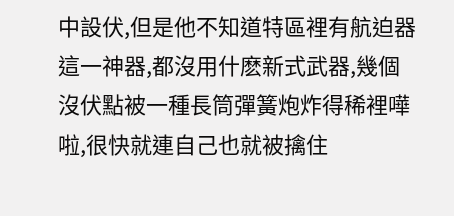中設伏,但是他不知道特區裡有航迫器這一神器,都沒用什麽新式武器,幾個沒伏點被一種長筒彈簧炮炸得稀裡嘩啦,很快就連自己也就被擒住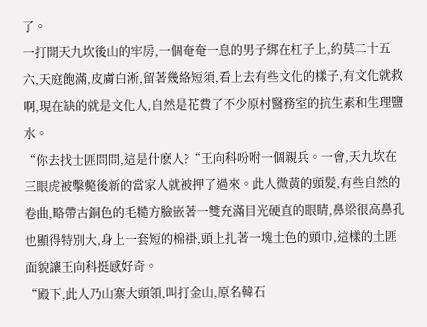了。
一打開天九坎後山的牢房,一個奄奄一息的男子綁在杠子上,約莫二十五六,天庭飽滿,皮膚白淅,留著幾絡短須,看上去有些文化的樣子,有文化就救啊,現在缺的就是文化人,自然是花費了不少原村醫務室的抗生素和生理鹽水。
“你去找士匪問問,這是什麽人?“王向科吩咐一個親兵。一會,天九坎在三眼虎被擊斃後新的當家人就被押了過來。此人微黃的頭髮,有些自然的卷曲,略帶古銅色的毛糙方臉嵌著一雙充滿目光硬直的眼睛,鼻梁很高鼻孔也顯得特別大,身上一套短的棉褂,頭上扎著一塊土色的頭巾,這樣的土匪面貌讓王向科挺感好奇。
“殿下,此人乃山寨大頭領,叫打金山,原名韓石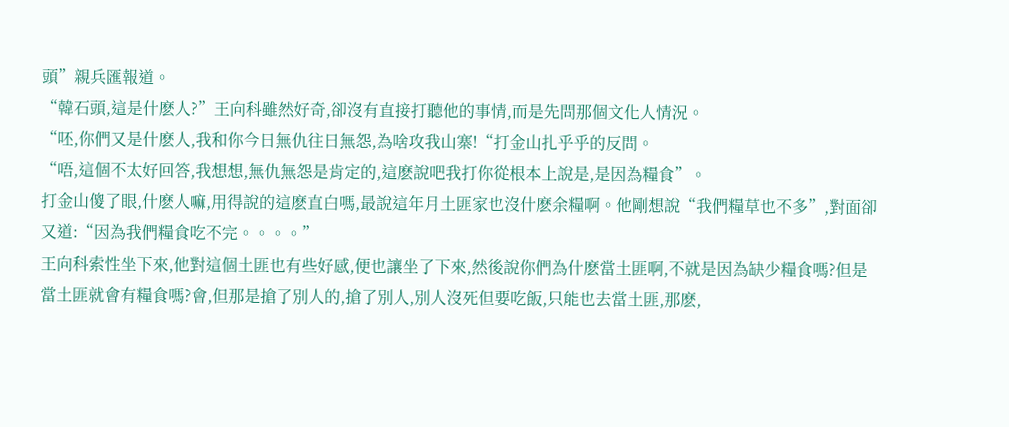頭”親兵匯報道。
“韓石頭,這是什麽人?”王向科雖然好奇,卻沒有直接打聽他的事情,而是先問那個文化人情況。
“呸,你們又是什麽人,我和你今日無仇往日無怨,為啥攻我山寨!“打金山扎乎乎的反問。
“唔,這個不太好回答,我想想,無仇無怨是肯定的,這麽說吧我打你從根本上說是,是因為糧食”。
打金山傻了眼,什麽人嘛,用得說的這麽直白嗎,最說這年月土匪家也沒什麽余糧啊。他剛想說“我們糧草也不多”,對面卻又道:“因為我們糧食吃不完。。。。”
王向科索性坐下來,他對這個土匪也有些好感,便也讓坐了下來,然後說你們為什麽當土匪啊,不就是因為缺少糧食嗎?但是當土匪就會有糧食嗎?會,但那是搶了別人的,搶了別人,別人沒死但要吃飯,只能也去當土匪,那麽,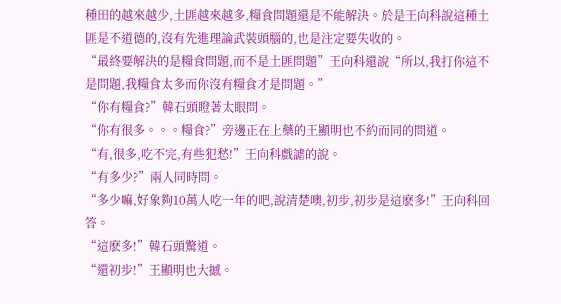種田的越來越少,土匪越來越多,糧食問題還是不能解決。於是王向科說這種土匪是不道德的,沒有先進理論武裝頭腦的,也是注定要失收的。
“最終要解決的是糧食問題,而不是土匪問題”王向科還說“所以,我打你這不是問題,我糧食太多而你沒有糧食才是問題。”
“你有糧食?”韓石頭瞪著太眼問。
“你有很多。。。糧食?”旁邊正在上藥的王顯明也不約而同的問道。
“有,很多,吃不完,有些犯愁!”王向科戲謔的說。
“有多少?”兩人同時問。
“多少嘛,好象夠10萬人吃一年的吧,說清楚噢,初步,初步是這麽多!”王向科回答。
“這麽多!”韓石頭驚道。
“還初步!”王顯明也大撼。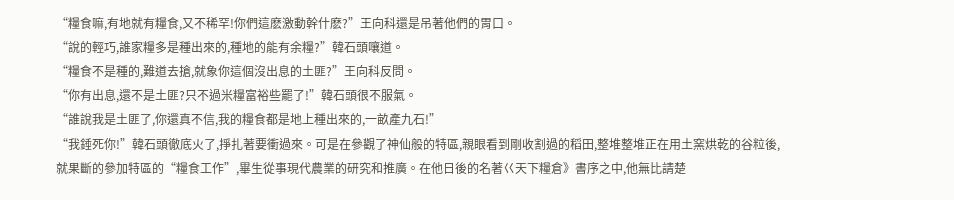“糧食嘛,有地就有糧食,又不稀罕!你們這麽激動幹什麽?”王向科還是吊著他們的胃口。
“說的輕巧,誰家糧多是種出來的,種地的能有余糧?”韓石頭嚷道。
“糧食不是種的,難道去搶,就象你這個沒出息的土匪?”王向科反問。
“你有出息,還不是土匪?只不過米糧富裕些罷了!”韓石頭很不服氣。
“誰說我是土匪了,你還真不信,我的糧食都是地上種出來的,一畝產九石!”
“我錘死你!”韓石頭徹底火了,掙扎著要衝過來。可是在參觀了神仙般的特區,親眼看到剛收割過的稻田,整堆整堆正在用土窯烘乾的谷粒後,就果斷的參加特區的“糧食工作”,畢生從事現代農業的研究和推廣。在他日後的名著巜天下糧倉》書序之中,他無比請楚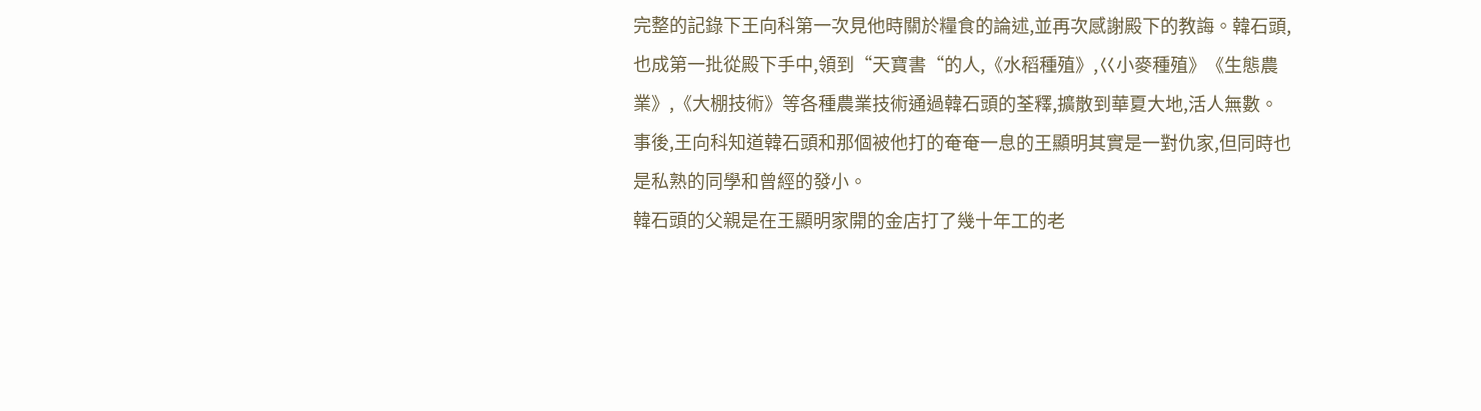完整的記錄下王向科第一次見他時關於糧食的論述,並再次感謝殿下的教誨。韓石頭,也成第一批從殿下手中,領到“天寶書“的人,《水稻種殖》,巜小麥種殖》《生態農業》,《大棚技術》等各種農業技術通過韓石頭的荃釋,擴散到華夏大地,活人無數。
事後,王向科知道韓石頭和那個被他打的奄奄一息的王顯明其實是一對仇家,但同時也是私熟的同學和曾經的發小。
韓石頭的父親是在王顯明家開的金店打了幾十年工的老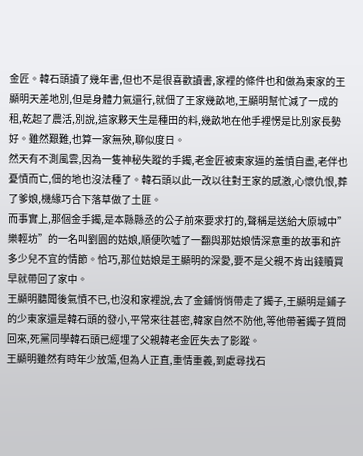金匠。韓石頭讀了幾年書,但也不是很喜歡讀書,家裡的條件也和做為東家的王顯明天差地別,但是身體力氣還行,就佃了王家幾畝地,王顯明幫忙減了一成的租,乾起了農活,別說,這家夥天生是種田的料,幾畝地在他手裡愣是比別家長勢好。雖然艱難,也算一家無殃,聊似度日。
然天有不測風雲,因為一隻神秘失蹤的手鐲,老金匠被東家逼的羞憤自盡,老伴也憂憤而亡,佃的地也沒法種了。韓石頭以此一改以往對王家的感激,心懷仇恨,葬了爹娘,機緣巧合下落草做了土匪。
而事實上,那個金手鐲,是本縣縣丞的公子前來要求打的,聲稱是送給大原城中”樂輕坊”的一名叫劉園的姑娘,順便吹噓了一翻與那姑娘情深意重的故事和許多少兒不宜的情節。恰巧,那位姑娘是王顯明的深愛,要不是父親不肯出錢贖買早就帶回了家中。
王顯明聽聞後氣憤不已,也沒和家裡說,去了金鋪悄悄帶走了鐲子,王顯明是鋪子的少東家還是韓石頭的發小,平常來往甚密,韓家自然不防他,等他帶著鐲子質問回來,死黨同學韓石頭已經埋了父親韓老金匠失去了影蹤。
王顯明雖然有時年少放蕩,但為人正直,重情重義,到處尋找石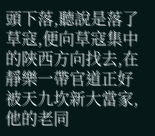頭下落,聽說是落了草寇,便向草寇集中的陝西方向找去,在靜樂一帶官道正好被天九坎新大當家,他的老同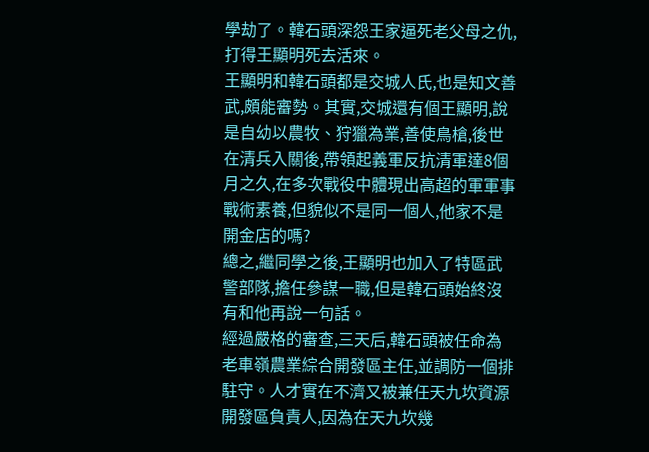學劫了。韓石頭深怨王家逼死老父母之仇,打得王顯明死去活來。
王顯明和韓石頭都是交城人氏,也是知文善武,頗能審勢。其實,交城還有個王顯明,說是自幼以農牧、狩獵為業,善使鳥槍,後世在清兵入關後,帶領起義軍反抗清軍達8個月之久,在多次戰役中體現出高超的軍軍事戰術素養,但貌似不是同一個人,他家不是開金店的嗎?
總之,繼同學之後,王顯明也加入了特區武警部隊,擔任參謀一職,但是韓石頭始終沒有和他再說一句話。
經過嚴格的審查,三天后,韓石頭被任命為老車嶺農業綜合開發區主任,並調防一個排駐守。人才實在不濟又被兼任天九坎資源開發區負責人,因為在天九坎幾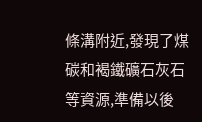條溝附近,發現了煤碳和褐鐵礦石灰石等資源,準備以後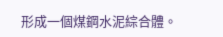形成一個煤鋼水泥綜合體。